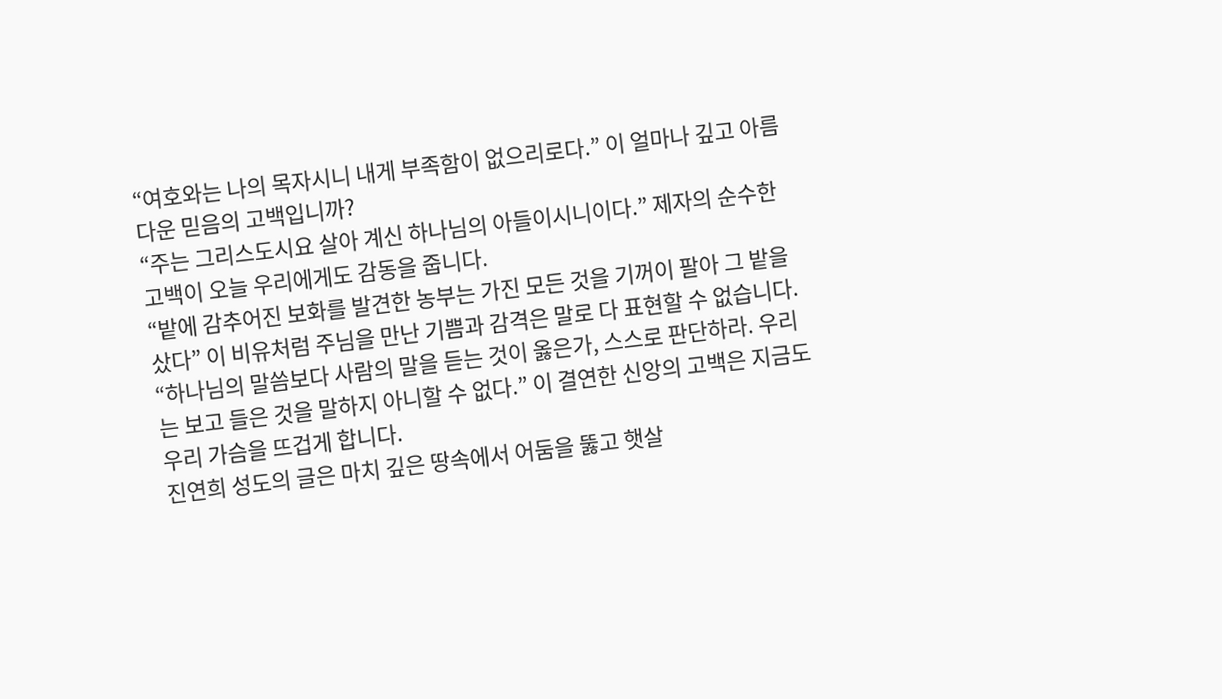“여호와는 나의 목자시니 내게 부족함이 없으리로다.” 이 얼마나 깊고 아름다운 믿음의 고백입니까?
“주는 그리스도시요 살아 계신 하나님의 아들이시니이다.” 제자의 순수한 고백이 오늘 우리에게도 감동을 줍니다.
“밭에 감추어진 보화를 발견한 농부는 가진 모든 것을 기꺼이 팔아 그 밭을 샀다” 이 비유처럼 주님을 만난 기쁨과 감격은 말로 다 표현할 수 없습니다.
“하나님의 말씀보다 사람의 말을 듣는 것이 옳은가, 스스로 판단하라. 우리는 보고 들은 것을 말하지 아니할 수 없다.” 이 결연한 신앙의 고백은 지금도 우리 가슴을 뜨겁게 합니다.
진연희 성도의 글은 마치 깊은 땅속에서 어둠을 뚫고 햇살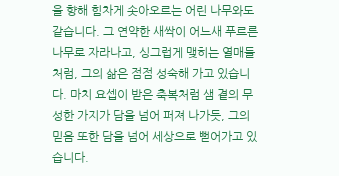을 향해 힘차게 솟아오르는 어린 나무와도 같습니다. 그 연약한 새싹이 어느새 푸르른 나무로 자라나고, 싱그럽게 맺히는 열매들처럼, 그의 삶은 점점 성숙해 가고 있습니다. 마치 요셉이 받은 축복처럼 샘 곁의 무성한 가지가 담을 넘어 퍼져 나가듯, 그의 믿음 또한 담을 넘어 세상으로 뻗어가고 있습니다.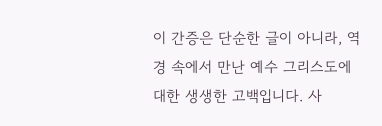이 간증은 단순한 글이 아니라, 역경 속에서 만난 예수 그리스도에 대한 생생한 고백입니다. 사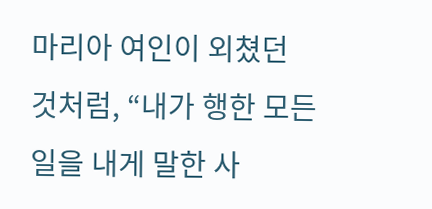마리아 여인이 외쳤던 것처럼, “내가 행한 모든 일을 내게 말한 사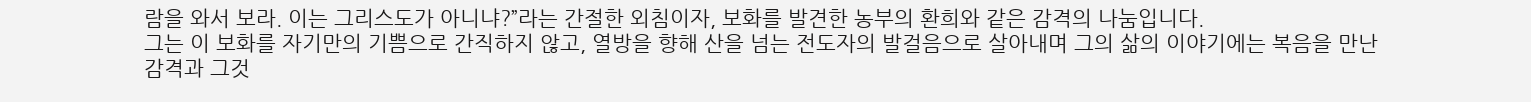람을 와서 보라. 이는 그리스도가 아니냐?”라는 간절한 외침이자, 보화를 발견한 농부의 환희와 같은 감격의 나눔입니다.
그는 이 보화를 자기만의 기쁨으로 간직하지 않고, 열방을 향해 산을 넘는 전도자의 발걸음으로 살아내며 그의 삶의 이야기에는 복음을 만난 감격과 그것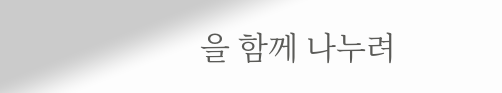을 함께 나누려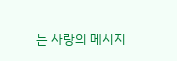는 사랑의 메시지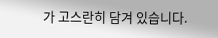가 고스란히 담겨 있습니다.